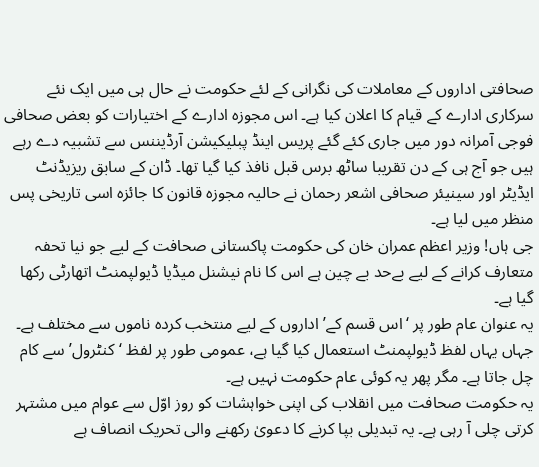صحافتی اداروں کے معاملات کی نگرانی کے لئے حکومت نے حال ہی میں ایک نئے سرکاری ادارے کے قیام کا اعلان کیا ہے۔ اس مجوزہ ادارے کے اختیارات کو بعض صحافی فوجی آمرانہ دور میں جاری کئے گئے پریس اینڈ پبلیکیشن آرڈیننس سے تشبیہ دے رہے ہیں جو آج ہی کے دن تقریبا ساٹھ برس قبل نافذ کیا گیا تھا۔ ڈان کے سابق ریزیڈنٹ ایڈیٹر اور سینیئر صحافی اشعر رحمان نے حالیہ مجوزہ قانون کا جائزہ اسی تاریخی پس منظر میں لیا ہے۔
جی ہاں! وزیر اعظم عمران خان کی حکومت پاکستانی صحافت کے لیے جو نیا تحفہ متعارف کرانے کے لیے بےحد بے چین ہے اس کا نام نیشنل میڈیا ڈیولپمنٹ اتھارٹی رکھا گیا ہے۔
یہ عنوان عام طور پر ‘اس قسم کے’ اداروں کے لیے منتخب کردہ ناموں سے مختلف ہے۔ جہاں یہاں لفظ ڈیولپمنٹ استعمال کیا گیا ہے، عمومی طور پر لفظ ‘کنٹرول’ سے کام چل جاتا ہے۔ مگر پھر یہ کوئی عام حکومت نہیں ہے۔
یہ حکومت صحافت میں انقلاب کی اپنی خواہشات کو روز اوّل سے عوام میں مشتہر کرتی چلی آ رہی ہے۔ یہ تبدیلی بپا کرنے کا دعویٰ رکھنے والی تحریک انصاف ہے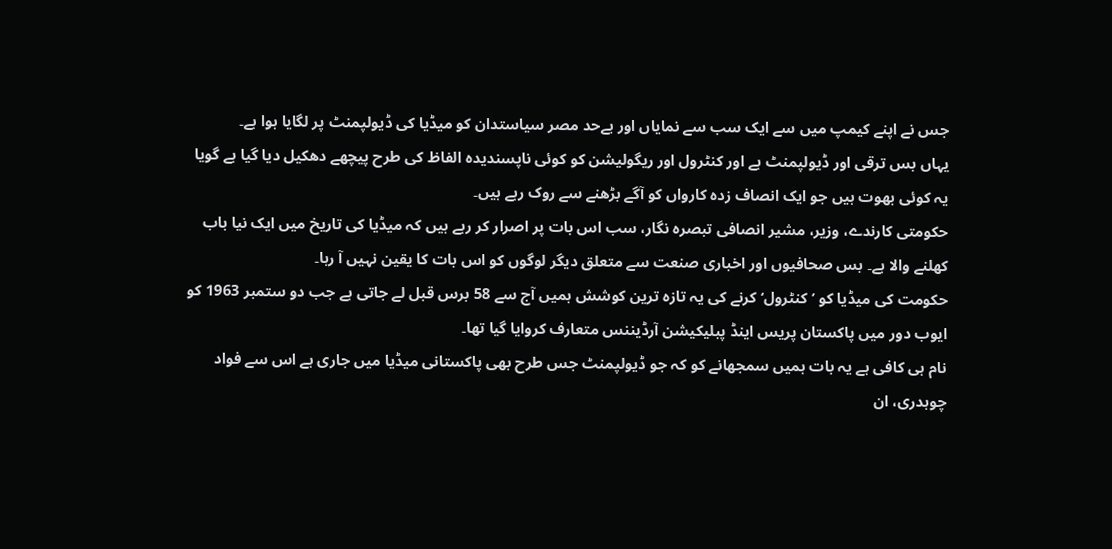جس نے اپنے کیمپ میں سے ایک سب سے نمایاں اور بےحد مصر سیاستدان کو میڈیا کی ڈیولپمنٹ پر لگایا ہوا ہے۔
یہاں بس ترقی اور ڈیولپمنٹ ہے اور کنٹرول اور ریگولیشن کو کوئی ناپسندیدہ الفاظ کی طرح پیچھے دھکیل دیا گیا ہے گویا یہ کوئی بھوت ہیں جو ایک انصاف زدہ کارواں کو آگے بڑھنے سے روک رہے ہیں۔
حکومتی کارندے، وزیر، مشیر انصافی تبصرہ نگار، سب اس بات پر اصرار کر رہے ہیں کہ میڈیا کی تاریخ میں ایک نیا باب کھلنے والا ہے۔ بس صحافیوں اور اخباری صنعت سے متعلق دیگر لوگوں کو اس بات کا یقین نہیں آ رہا۔
حکومت کی میڈیا کو ’کنٹرول‘ کرنے کی یہ تازہ ترین کوشش ہمیں آج سے 58 برس قبل لے جاتی ہے جب دو ستمبر 1963 کو ایوب دور میں پاکستان پریس اینڈ پبلیکیشن آرڈیننس متعارف کروایا گیا تھا۔
نام ہی کافی ہے یہ بات ہمیں سمجھانے کو کہ جو ڈیولپمنٹ جس طرح بھی پاکستانی میڈیا میں جاری ہے اس سے فواد چوہدری، ان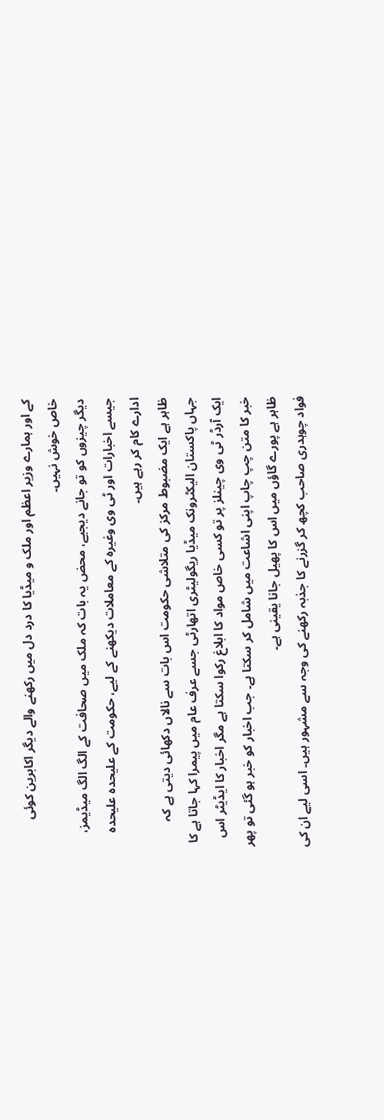کے اور ہمارے وزیر اعظم اور ملک و میڈیا کا درد دل میں رکھنے والے دیگر اکابرین کوئی خاص خوش نہیں۔
دیگر چیزوں کو تو جانے دیجیے، محض یہ بات کہ ملک میں صحافت کے الگ الگ میڈیمز، جیسے اخبارات اور ٹی وی وغیرہ کے معاملات دیکھنے کے لیے، حکومت کے علیحدہ علیحدہ ادارے کام کر رہے ہیں۔
ظاہر ہے ایک مضبوط مرکز کی متلاشی حکومت اس بات سے نالاں دکھائی دیتی ہے کہ جہاں پاکستان الیکٹرونک میڈیا ریگولیٹری اتھارٹی جسے عرف عام میں پیمرا کہا جاتا ہے کا ایک آرڈر ٹی وی چینلز پر تو کسی خاص مواد کا ابلاغ رکوا سکتا ہے مگر اخبار کا ایڈیٹر اس خبر کا متن چپ چاپ اپنی اشاعت میں شامل کر سکتا ہے۔ جب اخبار کو خبر ہو گئی تو پھر ظاہر ہے پورے گاؤں میں اس کا پھیل جانا یقینی ہے۔
فواد چوہدری صاحب کچھ کر گزرنے کا جذبہ رکھنے کی وجہ سے مشہور ہیں۔ اسی لیے ان کی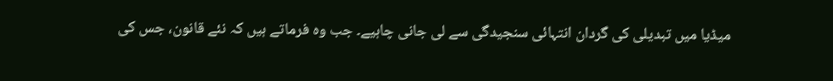میڈیا میں تبدیلی کی گردان انتہائی سنجیدگی سے لی جانی چاہیے۔ جب وہ فرماتے ہیں کہ نئے قانون، جس کی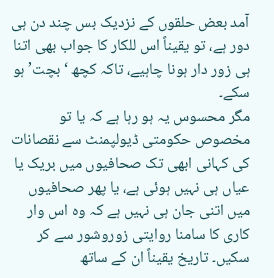آمد بعض حلقوں کے نزدیک بس چند دن ہی دور ہے، تو یقیناً اس للکار کا جواب بھی اتنا ہی زور دار ہونا چاہیے، تاکہ کچھ ‘بچت’ ہو سکے۔
مگر محسوس یہ ہو رہا ہے کہ یا تو مخصوص حکومتی ڈیولپمنٹ سے نقصانات کی کہانی ابھی تک صحافیوں میں بریک یا عیاں ہی نہیں ہوئی ہے، یا پھر صحافیوں میں اتنی جان ہی نہیں ہے کہ وہ اس وار کاری کا سامنا روایتی زوروشور سے کر سکیں۔ تاریخ یقیناً ان کے ساتھ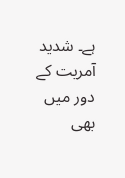ہے۔ شدید آمریت کے دور میں بھی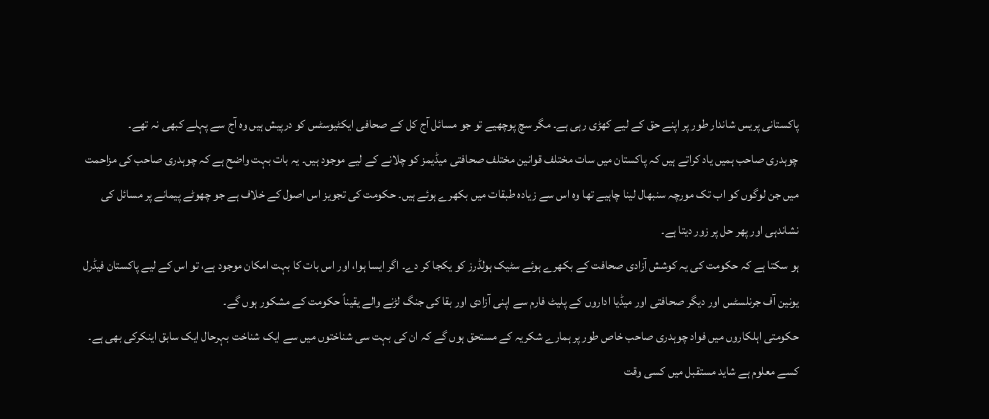پاکستانی پریس شاندار طور پر اپنے حق کے لیے کھڑی رہی ہے۔ مگر سچ پوچھیے تو جو مسائل آج کل کے صحافی ایکٹیوسٹس کو درپیش ہیں وہ آج سے پہلے کبھی نہ تھے۔
چوہدری صاحب ہمیں یاد کراتے ہیں کہ پاکستان میں سات مختلف قوانین مختلف صحافتی میڈیمز کو چلانے کے لیے موجود ہیں۔ یہ بات بہت واضح ہے کہ چوہدری صاحب کی مزاحمت میں جن لوگوں کو اب تک مورچہ سنبھال لینا چاہیے تھا وہ اس سے زیادہ طبقات میں بکھرے ہوئے ہیں۔ حکومت کی تجویز اس اصول کے خلاف ہے جو چھوٹے پیمانے پر مسائل کی نشاندہی اور پھر حل پر زور دیتا ہے۔
ہو سکتا ہے کہ حکومت کی یہ کوشش آزادی صحافت کے بکھرے ہوئے سٹیک ہولڈرز کو یکجا کر دے۔ اگر ایسا ہوا، اور اس بات کا بہت امکان موجود ہے، تو اس کے لیے پاکستان فیڈرل یونین آف جرنلسٹس اور دیگر صحافتی اور میڈیا اداروں کے پلیٹ فارم سے اپنی آزادی اور بقا کی جنگ لڑنے والے یقیناً حکومت کے مشکور ہوں گے۔
حکومتی اہلکاروں میں فواد چوہدری صاحب خاص طور پر ہمارے شکریہ کے مستحق ہوں گے کہ ان کی بہت سی شناختوں میں سے ایک شناخت بہرحال ایک سابق اینکرکی بھی ہے۔ کسے معلوم ہے شاید مستقبل میں کسی وقت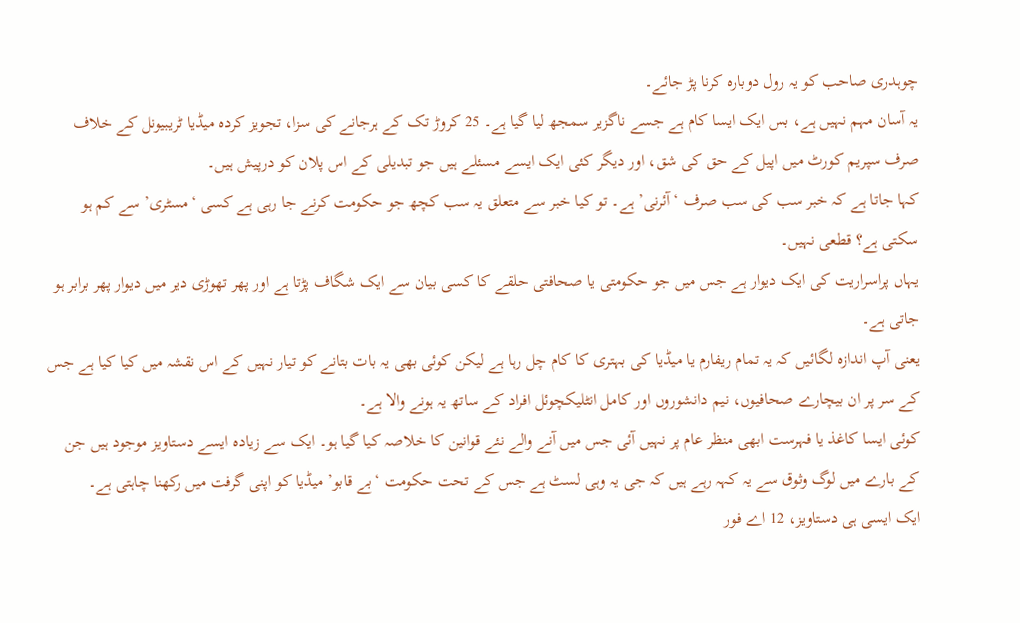چوہدری صاحب کو یہ رول دوبارہ کرنا پڑ جائے۔
یہ آسان مہم نہیں ہے، بس ایک ایسا کام ہے جسے ناگزیر سمجھ لیا گیا ہے۔ 25 کروڑ تک کے ہرجانے کی سزا، تجویز کردہ میڈیا ٹریبیونل کے خلاف صرف سپریم کورٹ میں اپیل کے حق کی شق، اور دیگر کئی ایک ایسے مسئلے ہیں جو تبدیلی کے اس پلان کو درپیش ہیں۔
کہا جاتا ہے کہ خبر سب کی سب صرف ‘آئرنی’ ہے۔ تو کیا خبر سے متعلق یہ سب کچھ جو حکومت کرنے جا رہی ہے کسی ‘مسٹری’ سے کم ہو سکتی ہے؟ قطعی نہیں۔
یہاں پراسراریت کی ایک دیوار ہے جس میں جو حکومتی یا صحافتی حلقے کا کسی بیان سے ایک شگاف پڑتا ہے اور پھر تھوڑی دیر میں دیوار پھر برابر ہو جاتی ہے۔
یعنی آپ اندازہ لگائیں کہ یہ تمام ریفارم یا میڈیا کی بہتری کا کام چل رہا ہے لیکن کوئی بھی یہ بات بتانے کو تیار نہیں کے اس نقشہ میں کیا کیا ہے جس کے سر پر ان بیچارے صحافیوں، نیم دانشوروں اور کامل انٹلیکچوئل افراد کے ساتھ یہ ہونے والا ہے۔
کوئی ایسا کاغذ یا فہرست ابھی منظر عام پر نہیں آئی جس میں آنے والے نئے قوانین کا خلاصہ کیا گیا ہو۔ ایک سے زیادہ ایسے دستاویز موجود ہیں جن کے بارے میں لوگ وثوق سے یہ کہہ رہے ہیں کہ جی یہ وہی لسٹ ہے جس کے تحت حکومت ‘بے قابو’ میڈیا کو اپنی گرفت میں رکھنا چاہتی ہے۔
ایک ایسی ہی دستاویز، 12 اے فور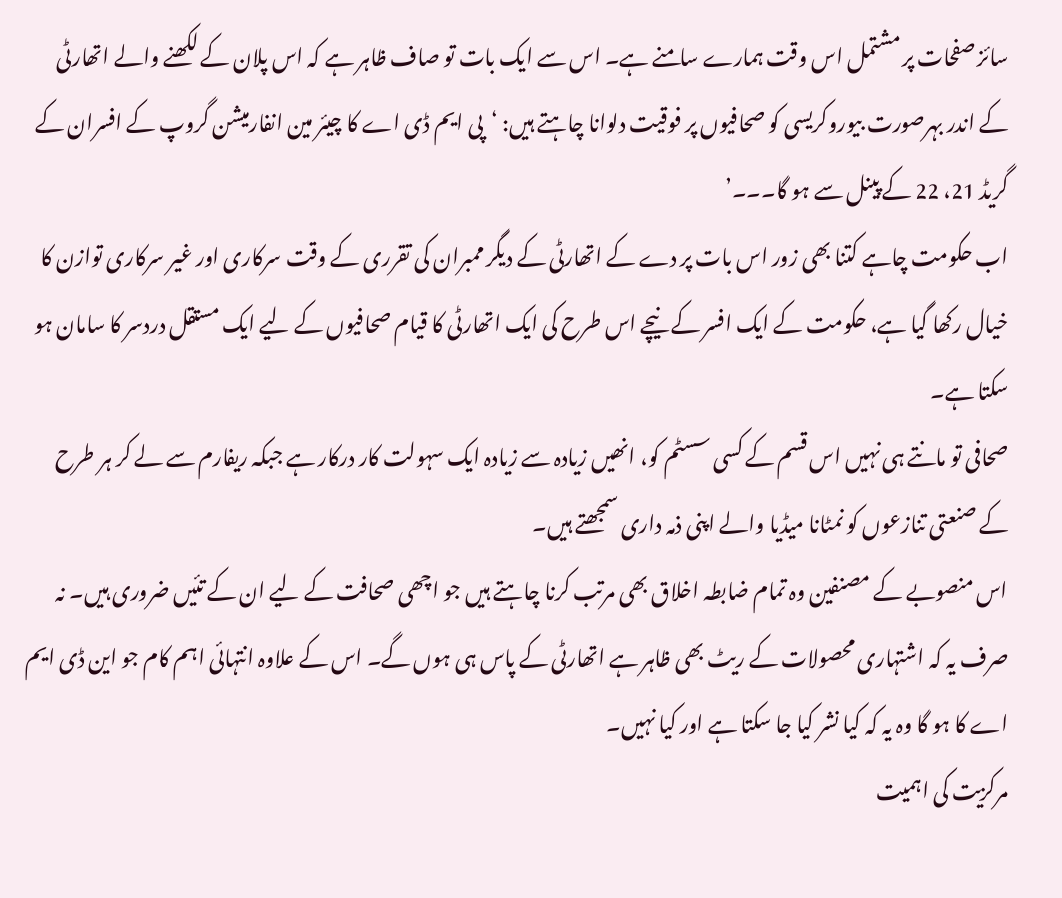سائز صفحات پر مشتمل اس وقت ہمارے سامنے ہے۔ اس سے ایک بات تو صاف ظاہر ہے کہ اس پلان کے لکھنے والے اتھارٹی کے اندر بہرصورت بیوروکریسی کو صحافیوں پر فوقیت دلوانا چاہتے ہیں: ‘پی ایم ڈی اے کا چیئر مین انفارمیشن گروپ کے افسران کے گریڈ 21، 22 کے پینل سے ہو گا۔۔۔’
اب حکومت چاہے کتنا بھی زور اس بات پر دے کے اتھارٹی کے دیگر ممبران کی تقرری کے وقت سرکاری اور غیر سرکاری توازن کا خیال رکھا گیا ہے، حکومت کے ایک افسر کے نیچے اس طرح کی ایک اتھارٹی کا قیام صحافیوں کے لیے ایک مستقل دردسر کا سامان ہو سکتا ہے۔
صحافی تو مانتے ہی نہیں اس قسم کے کسی سسٹم کو، انھیں زیادہ سے زیادہ ایک سہولت کار درکار ہے جبکہ ریفارم سے لے کر ہر طرح کے صنعتی تنازعوں کو نمٹانا میڈیا والے اپنی ذمہ داری سمجھتے ہیں۔
اس منصوبے کے مصنفین وہ تمام ضابطہ اخلاق بھی مرتب کرنا چاہتے ہیں جو اچھی صحافت کے لیے ان کے تئیں ضروری ہیں۔ نہ صرف یہ کہ اشتہاری محصولات کے ریٹ بھی ظاہر ہے اتھارٹی کے پاس ہی ہوں گے۔ اس کے علاوہ انتہائی اہم کام جو این ڈی ایم اے کا ہو گا وہ یہ کہ کیا نشر کیا جا سکتا ہے اور کیا نہیں۔
مرکزیت کی اہمیت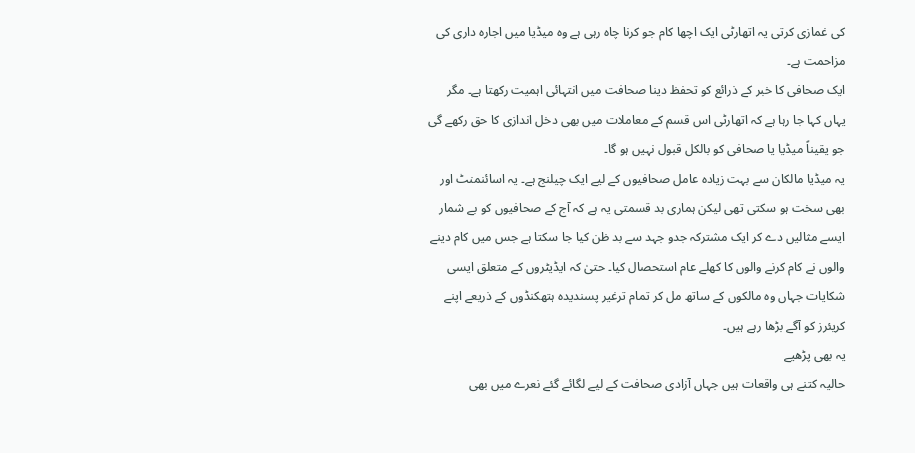کی غمازی کرتی یہ اتھارٹی ایک اچھا کام جو کرنا چاہ رہی ہے وہ میڈیا میں اجارہ داری کی مزاحمت ہے۔
ایک صحافی کا خبر کے ذرائع کو تحفظ دینا صحافت میں انتہائی اہمیت رکھتا ہے۔ مگر یہاں کہا جا رہا ہے کہ اتھارٹی اس قسم کے معاملات میں بھی دخل اندازی کا حق رکھے گی جو یقیناً میڈیا یا صحافی کو بالکل قبول نہیں ہو گا۔
یہ میڈیا مالکان سے بہت زیادہ عامل صحافیوں کے لیے ایک چیلنج ہے۔ یہ اسائنمنٹ اور بھی سخت ہو سکتی تھی لیکن ہماری بد قسمتی یہ ہے کہ آج کے صحافیوں کو بے شمار ایسے مثالیں دے کر ایک مشترکہ جدو جہد سے بد ظن کیا جا سکتا ہے جس میں کام دینے والوں نے کام کرنے والوں کا کھلے عام استحصال کیا۔ حتیٰ کہ ایڈیٹروں کے متعلق ایسی شکایات جہاں وہ مالکوں کے ساتھ مل کر تمام ترغیر پسندیدہ ہتھکنڈوں کے ذریعے اپنے کریئرز کو آگے بڑھا رہے ہیں۔
یہ بھی پڑھیے
حالیہ کتنے ہی واقعات ہیں جہاں آزادی صحافت کے لیے لگائے گئے نعرے میں بھی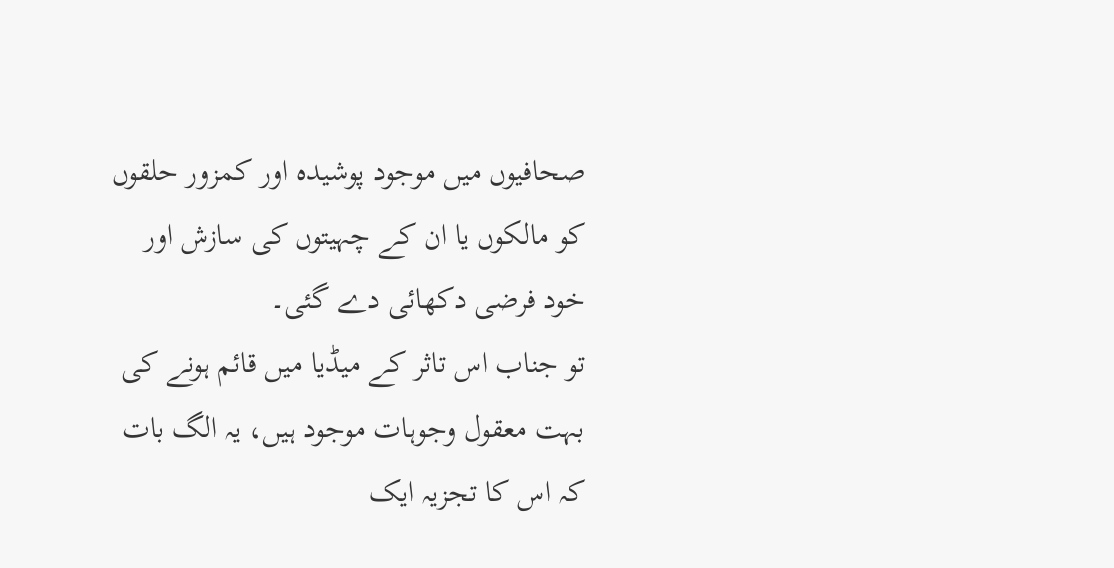صحافیوں میں موجود پوشیدہ اور کمزور حلقوں کو مالکوں یا ان کے چہیتوں کی سازش اور خود فرضی دکھائی دے گئی۔
تو جناب اس تاثر کے میڈیا میں قائم ہونے کی بہت معقول وجوہات موجود ہیں، یہ الگ بات کہ اس کا تجزیہ ایک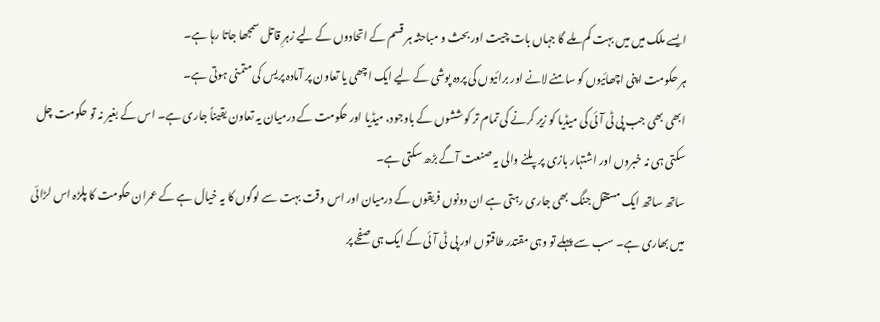ایسے ملک میں میں بہت کم ملے گا جہاں بات چیت اور بحث و مباحثہ ہر قسم کے اتحادوں کے لیے زہرِ قاتل سمجھا جاتا رہا ہے۔
ہر حکومت اپنی اچھائیوں کو سامنے لانے اور برائیوں کی پردہ پوشی کے لیے ایک اچھی یا تعاون پر آمادہ پریس کی متمنی ہوتی ہے۔
ابھی بھی جب پی ٹی آئی کی میڈیا کو زیر کرنے کی تمام تر کوششوں کے باوجود، میڈیا اور حکومت کے درمیان یہ تعاون یقیناً جاری ہے۔ اس کے بغیر نہ تو حکومت چل سکتی ہی نہ خبروں اور اشتہار بازی پر پلنے والی یہ صنعت آگے بڑھ سکتی ہے۔
ساتھ ساتھ ایک مستقل جنگ بھی جاری رہتی ہے ان دونوں فریقوں کے درمیان اور اس وقت بہت سے لوگوں کا یہ خیال ہے کے عمران حکومت کا پلڑہ اس لڑائی میں بھاری ہے۔ سب سے پہلے تو وہی مقتدر طاقتوں اور پی ٹی آئی کے ایک ہی صفحے پر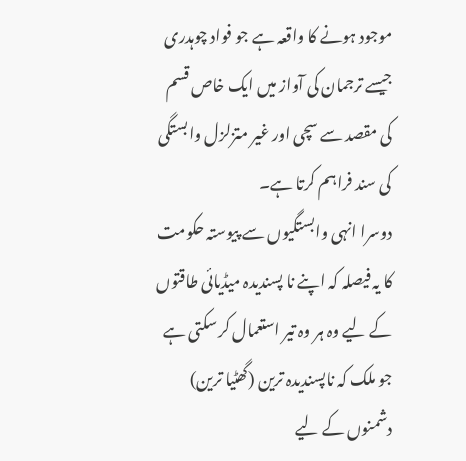موجود ہونے کا واقعہ ہے جو فواد چوہدری جیسے ترجمان کی آواز میں ایک خاص قسم کی مقصد سے سچی اور غیر متزلزل وابستگی کی سند فراہم کرتا ہے۔
دوسرا انہی وابستگیوں سے پیوستہ حکومت کا یہ فیصلہ کہ اپنے نا پسندیدہ میڈیائی طاقتوں کے لیے وہ ہر وہ تیر استعمال کر سکتی ہے جو ملک کہ ناپسندیدہ ترین (گھٹیا ترین) دشمنوں کے لیے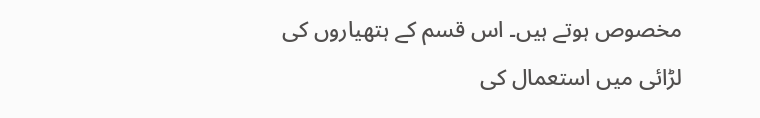مخصوص ہوتے ہیں۔ اس قسم کے ہتھیاروں کی لڑائی میں استعمال کی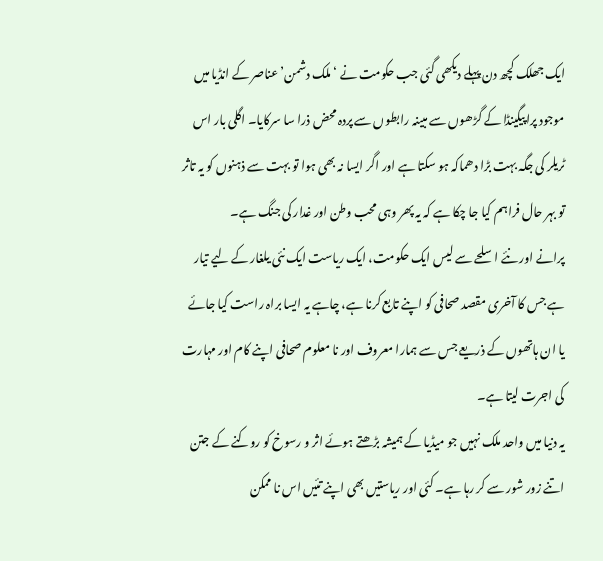ایک جھلک کچھ دن پہلے دیکھی گئی جب حکومت نے ‘ملک دشمن’ عناصر کے انڈیا میں موجود پراپیگینڈا کے گڑھوں سے مبینہ رابطوں سے پردہ محض ذرا سا سرکایا۔ اگلی بار اس ٹریلر کی جگہ بہت بڑا دھماکہ ہو سکتا ہے اور اگر ایسا نہ بھی ہوا تو بہت سے ذہنوں کو یہ تاثر تو بہر حال فراہم کیا جا چکا ہے کہ یہ پھر وہی محب وطن اور غدار کی جنگ ہے۔
پرانے اور نئے اسلحے سے لیس ایک حکومت، ایک ریاست ایک نئی یلغار کے لیے تیار ہے جس کا آخری مقصد صحافی کو اپنے تابع کرنا ہے، چاہے یہ ایسا براہ راست کیا جائے یا ان ہاتھوں کے ذریعے جس سے ہمارا معروف اور نا معلوم صحافی اپنے کام اور مہارت کی اجرت لیتا ہے۔
یہ دنیا میں واحد ملک نہیں جو میڈیا کے ہمیشہ بڑھتے ہوئے اثر و رسوخ کو روکنے کے جتن اتنے زور شور سے کر رہا ہے۔ کئی اور ریاستیں بھی اپنے تئیں اس نا ممکن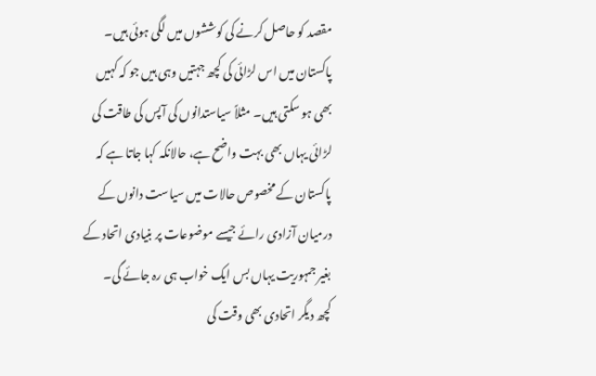مقصد کو حاصل کرنے کی کوششوں میں لگی ہوئی ہیں۔
پاکستان میں اس لڑائی کی کچھ جہتیں وہی ہیں جو کہ کہیں بھی ہو سکتی ہیں۔ مثلاً سیاستدانوں کی آپس کی طاقت کی لڑائی یہاں بھی بہت واضح ہے، حالانکہ کہا جاتا ہے کہ پاکستان کے مخصوص حالات میں سیاست دانوں کے درمیان آزادی رائے جیسے موضوعات پر بنیادی اتحاد کے بغیر جمہوریت یہاں بس ایک خواب ہی رہ جائے گی۔
کچھ دیگر اتحادی بھی وقت کی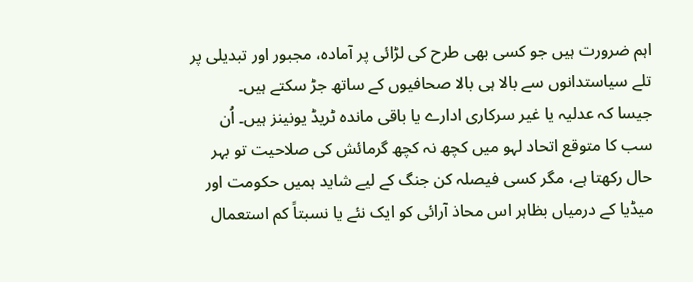اہم ضرورت ہیں جو کسی بھی طرح کی لڑائی پر آمادہ، مجبور اور تبدیلی پر تلے سیاستدانوں سے بالا ہی بالا صحافیوں کے ساتھ جڑ سکتے ہیں۔
جیسا کہ عدلیہ یا غیر سرکاری ادارے یا باقی ماندہ ٹریڈ یونینز ہیں۔ اُن سب کا متوقع اتحاد لہو میں کچھ نہ کچھ گرمائش کی صلاحیت تو بہر حال رکھتا ہے، مگر کسی فیصلہ کن جنگ کے لیے شاید ہمیں حکومت اور میڈیا کے درمیاں بظاہر اس محاذ آرائی کو ایک نئے یا نسبتاً کم استعمال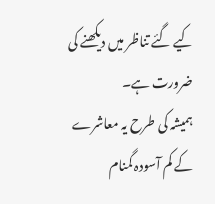کیے گئے تناظر میں دیکھنے کی ضرورت ہے۔
ہمیشہ کی طرح یہ معاشرے کے کم آسودہ گمنام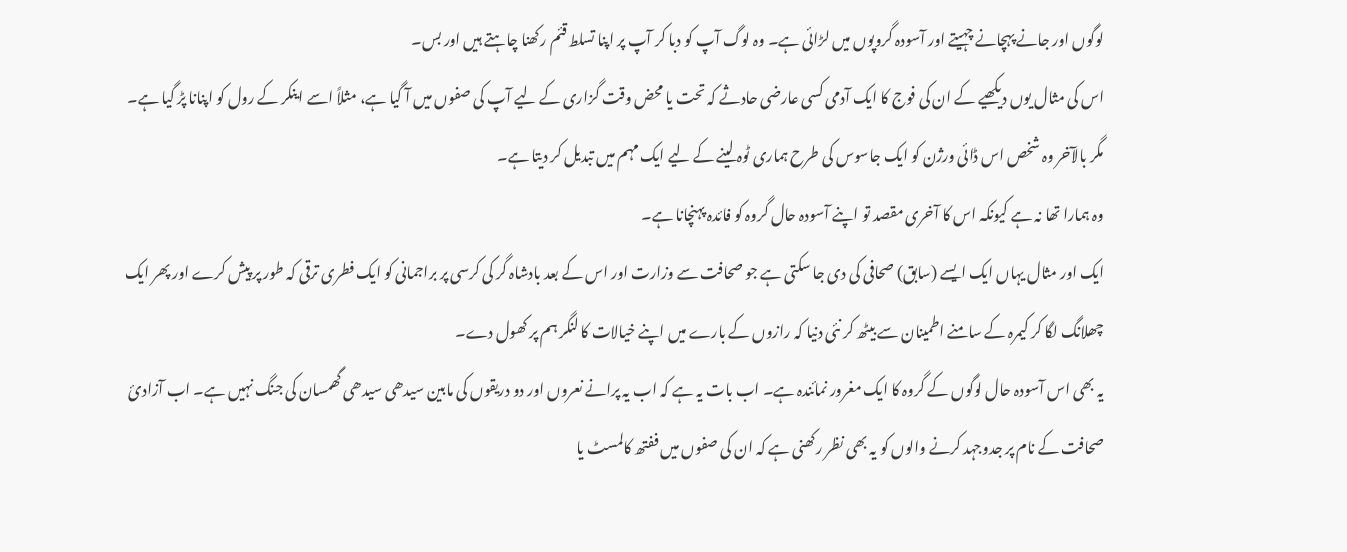لوگوں اور جانے پہچانے چہیتے اور آسودہ گروپوں میں لڑائی ہے۔ وہ لوگ آپ کو دبا کر آپ پر اپنا تسلط قئم رکھنا چاہتے ہیں اور بس۔
اس کی مثال یوں دیکھیے کے ان کی فوج کا ایک آدمی کسی عارضی حادثے کہ تحت یا محض وقت گزاری کے لیے آپ کی صفوں میں آ گیا ہے، مثلاً اسے اینکر کے رول کو اپنانا پڑ گیا ہے۔ مگر بالآخر وہ شخص اس ڈائی ورژن کو ایک جاسوس کی طرح ہماری ٹوہ لینے کے لیے ایک مہم میں تبدیل کر دیتا ہے۔
وہ ہمارا تھا نہ ہے کیونکہ اس کا آخری مقصد تو اپنے آسودہ حال گروہ کو فائدہ پہنچانا ہے۔
ایک اور مثال یہاں ایک ایسے (سابق) صحافی کی دی جا سکتی ہے جو صحافت سے وزارت اور اس کے بعد بادشاہ گر کی کرسی پر براجمانی کو ایک فطری ترقی کہ طور پر پیش کرے اور پھر ایک چھلانگ لگا کر کیمرہ کے سامنے اطمینان سے بیٹھ کر نئی دنیا کہ رازوں کے بارے میں اپنے خیالات کا لنگر ہم پر کھول دے۔
یہ بھی اس آسودہ حال لوگوں کے گروہ کا ایک مغرور نمائندہ ہے۔ اب بات یہ ہے کہ اب یہ پرانے نعروں اور دو دریقوں کی مابین سیدھی سیدھی گھمسان کی جنگ نہیں ہے۔ اب آزادئ صحافت کے نام پر جدوجہد کرنے والوں کو یہ بھی نظر رکھنی ہے کہ ان کی صفوں میں ففتھ کالمسٹ یا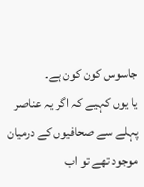جاسوس کون کون ہے۔
یا یوں کہیے کہ اگر یہ عناصر پہلے سے صحافیوں کے درمیان موجود تھے تو اب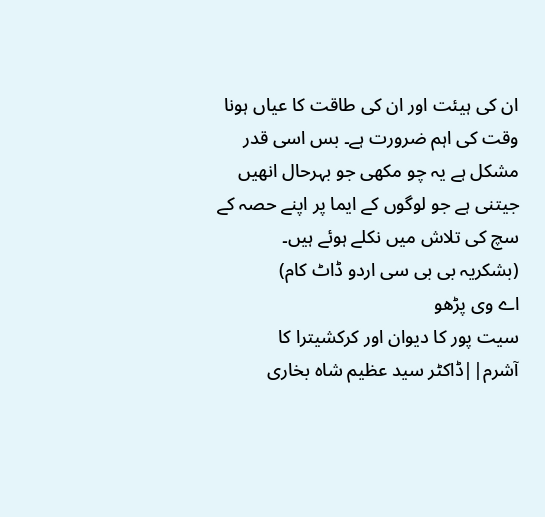ان کی ہیئت اور ان کی طاقت کا عیاں ہونا وقت کی اہم ضرورت ہے۔ بس اسی قدر مشکل ہے یہ چو مکھی جو بہرحال انھیں جیتنی ہے جو لوگوں کے ایما پر اپنے حصہ کے سچ کی تلاش میں نکلے ہوئے ہیں۔
(بشکریہ بی بی سی اردو ڈاٹ کام)
اے وی پڑھو
سیت پور کا دیوان اور کرکشیترا کا آشرم||ڈاکٹر سید عظیم شاہ بخاری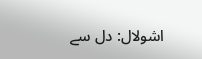اشولال: دل سے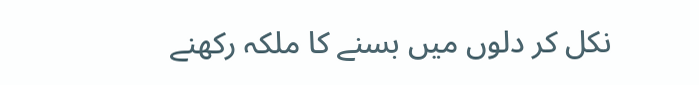نکل کر دلوں میں بسنے کا ملکہ رکھنے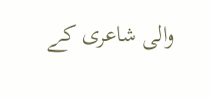والی شاعری کے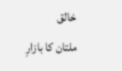خالق
ملتان کا بازارِ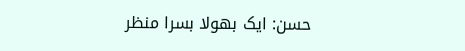حسن: ایک بھولا بسرا منظر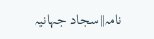نامہ||سجاد جہانیہ